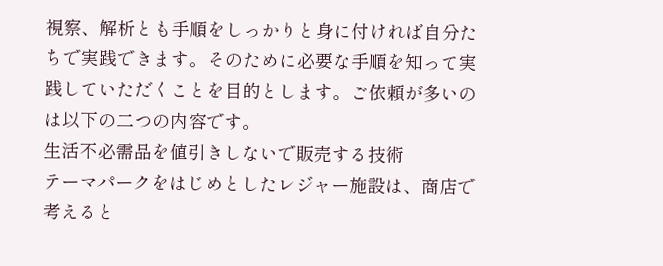視察、解析とも手順をしっかりと身に付ければ自分たちで実践できます。そのために必要な手順を知って実践していただくことを目的とします。ご依頼が多いのは以下の二つの内容です。
生活不必需品を値引きしないで販売する技術
テーマパークをはじめとしたレジャー施設は、商店で考えると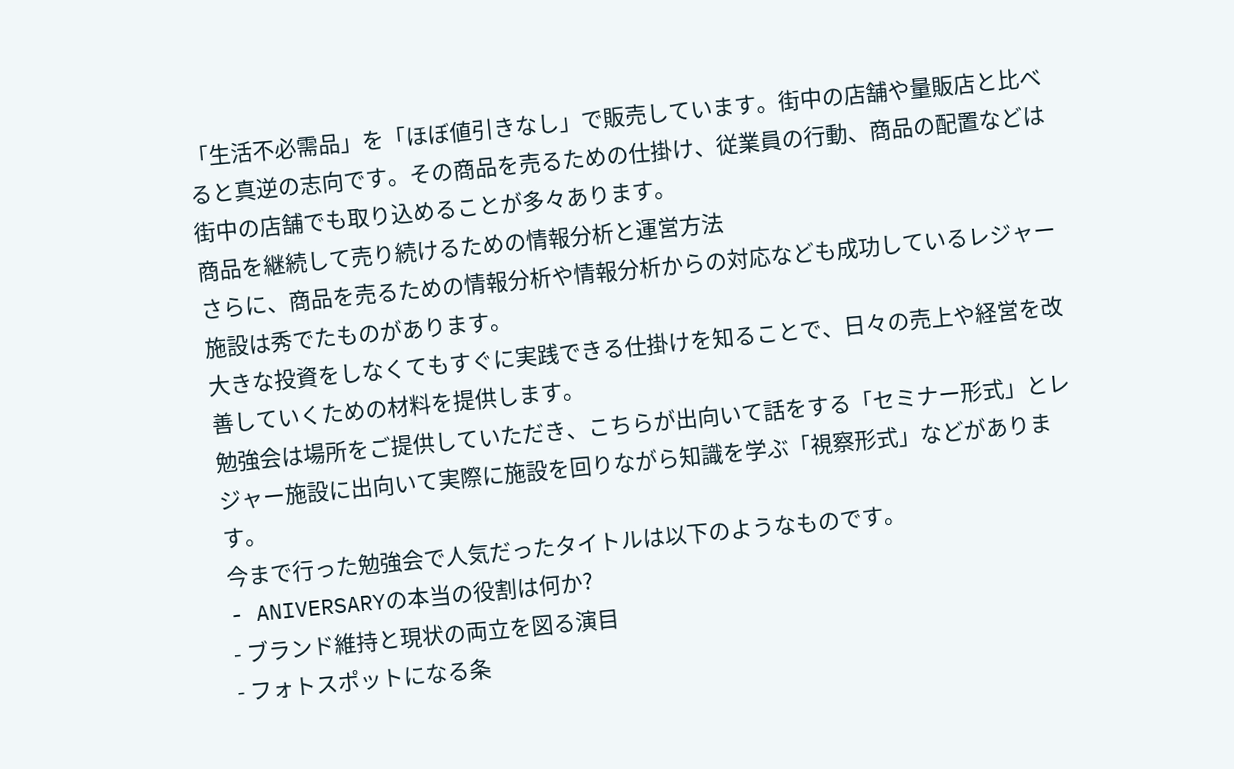「生活不必需品」を「ほぼ値引きなし」で販売しています。街中の店舗や量販店と比べると真逆の志向です。その商品を売るための仕掛け、従業員の行動、商品の配置などは街中の店舗でも取り込めることが多々あります。
商品を継続して売り続けるための情報分析と運営方法
さらに、商品を売るための情報分析や情報分析からの対応なども成功しているレジャー施設は秀でたものがあります。
大きな投資をしなくてもすぐに実践できる仕掛けを知ることで、日々の売上や経営を改善していくための材料を提供します。
勉強会は場所をご提供していただき、こちらが出向いて話をする「セミナー形式」とレジャー施設に出向いて実際に施設を回りながら知識を学ぶ「視察形式」などがあります。
今まで行った勉強会で人気だったタイトルは以下のようなものです。
- ANIVERSARYの本当の役割は何か?
- ブランド維持と現状の両立を図る演目
- フォトスポットになる条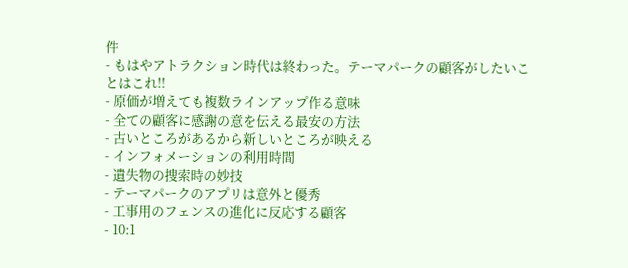件
- もはやアトラクション時代は終わった。テーマパークの顧客がしたいことはこれ!!
- 原価が増えても複数ラインアップ作る意味
- 全ての顧客に感謝の意を伝える最安の方法
- 古いところがあるから新しいところが映える
- インフォメーションの利用時間
- 遺失物の捜索時の妙技
- テーマパークのアプリは意外と優秀
- 工事用のフェンスの進化に反応する顧客
- 10:1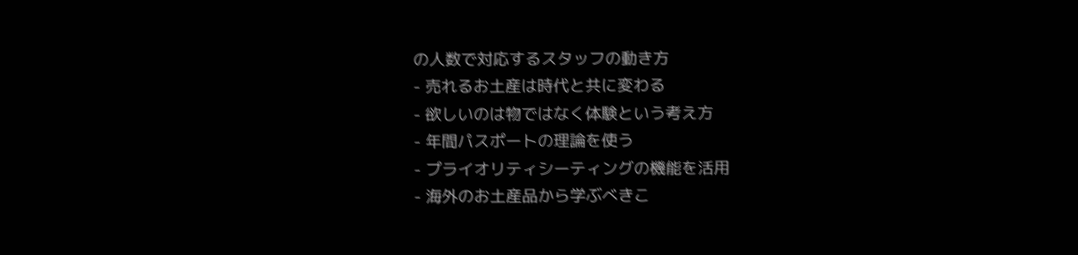の人数で対応するスタッフの動き方
- 売れるお土産は時代と共に変わる
- 欲しいのは物ではなく体験という考え方
- 年間パスポートの理論を使う
- プライオリティシーティングの機能を活用
- 海外のお土産品から学ぶべきこ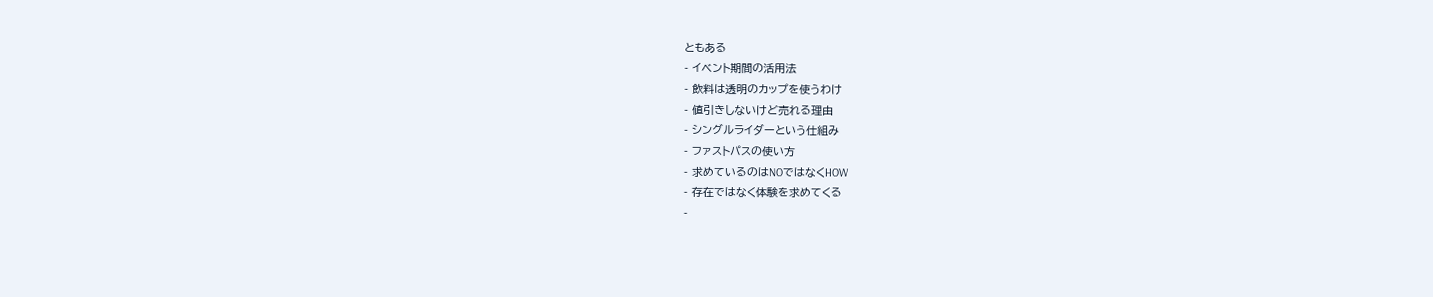ともある
- イベント期間の活用法
- 飲料は透明のカップを使うわけ
- 値引きしないけど売れる理由
- シングルライダーという仕組み
- ファストパスの使い方
- 求めているのはNOではなくHOW
- 存在ではなく体験を求めてくる
-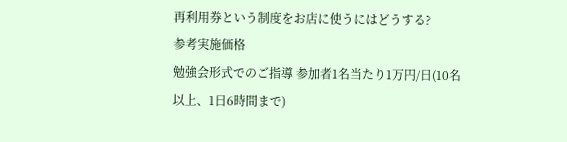再利用券という制度をお店に使うにはどうする?
参考実施価格
勉強会形式でのご指導 参加者1名当たり1万円/日(10名以上、1日6時間まで)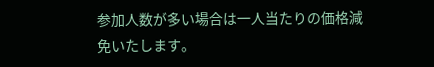参加人数が多い場合は一人当たりの価格減免いたします。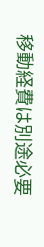移動経費は別途必要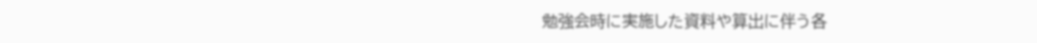勉強会時に実施した資料や算出に伴う各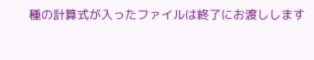種の計算式が入ったファイルは終了にお渡しします